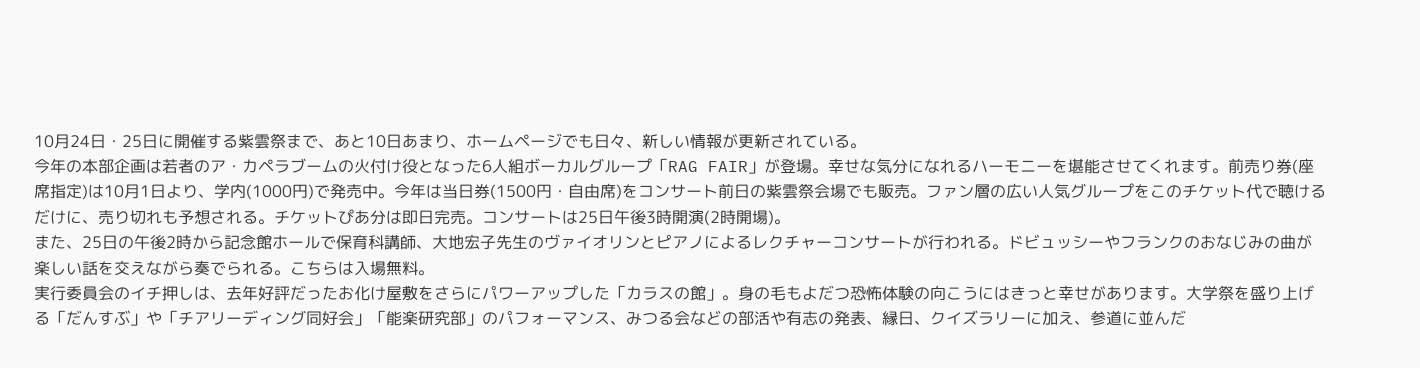10月24日・25日に開催する紫雲祭まで、あと10日あまり、ホームページでも日々、新しい情報が更新されている。
今年の本部企画は若者のア・カペラブームの火付け役となった6人組ボーカルグループ「RAG FAIR」が登場。幸せな気分になれるハーモニーを堪能させてくれます。前売り券(座席指定)は10月1日より、学内(1000円)で発売中。今年は当日券(1500円・自由席)をコンサート前日の紫雲祭会場でも販売。ファン層の広い人気グループをこのチケット代で聴けるだけに、売り切れも予想される。チケットぴあ分は即日完売。コンサートは25日午後3時開演(2時開場)。
また、25日の午後2時から記念館ホールで保育科講師、大地宏子先生のヴァイオリンとピアノによるレクチャーコンサートが行われる。ドビュッシーやフランクのおなじみの曲が楽しい話を交えながら奏でられる。こちらは入場無料。
実行委員会のイチ押しは、去年好評だったお化け屋敷をさらにパワーアップした「カラスの館」。身の毛もよだつ恐怖体験の向こうにはきっと幸せがあります。大学祭を盛り上げる「だんすぶ」や「チアリーディング同好会」「能楽研究部」のパフォーマンス、みつる会などの部活や有志の発表、縁日、クイズラリーに加え、参道に並んだ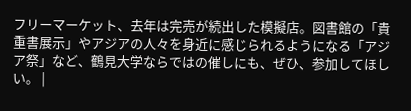フリーマーケット、去年は完売が続出した模擬店。図書館の「貴重書展示」やアジアの人々を身近に感じられるようになる「アジア祭」など、鶴見大学ならではの催しにも、ぜひ、参加してほしい。 |